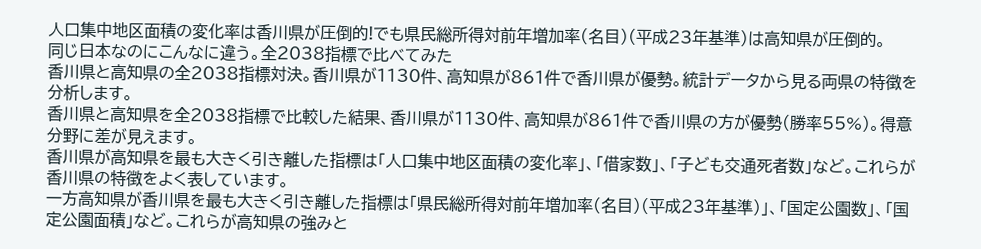人口集中地区面積の変化率は香川県が圧倒的!でも県民総所得対前年増加率(名目)(平成23年基準)は高知県が圧倒的。
同じ日本なのにこんなに違う。全2038指標で比べてみた
香川県と高知県の全2038指標対決。香川県が1130件、高知県が861件で香川県が優勢。統計データから見る両県の特徴を分析します。
香川県と高知県を全2038指標で比較した結果、香川県が1130件、高知県が861件で香川県の方が優勢(勝率55%)。得意分野に差が見えます。
香川県が高知県を最も大きく引き離した指標は「人口集中地区面積の変化率」、「借家数」、「子ども交通死者数」など。これらが香川県の特徴をよく表しています。
一方高知県が香川県を最も大きく引き離した指標は「県民総所得対前年増加率(名目)(平成23年基準)」、「国定公園数」、「国定公園面積」など。これらが高知県の強みと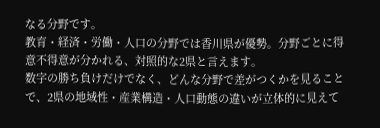なる分野です。
教育・経済・労働・人口の分野では香川県が優勢。分野ごとに得意不得意が分かれる、対照的な2県と言えます。
数字の勝ち負けだけでなく、どんな分野で差がつくかを見ることで、2県の地域性・産業構造・人口動態の違いが立体的に見えて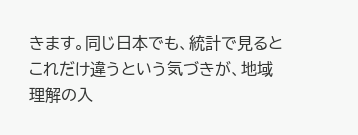きます。同じ日本でも、統計で見るとこれだけ違うという気づきが、地域理解の入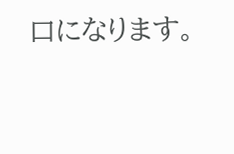口になります。